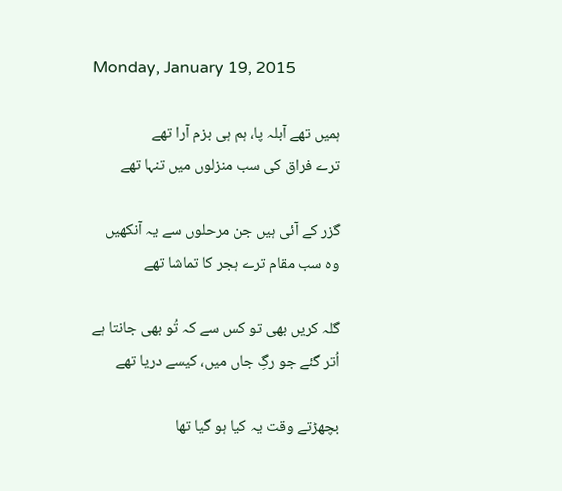Monday, January 19, 2015

ہمیں تھے آبلہ پا، ہم ہی بزم آرا تھے
ترے فراق کی سب منزلوں میں تنہا تھے

گزر کے آئی ہیں جن مرحلوں سے یہ آنکھیں
وہ سب مقام ترے ہجر کا تماشا تھے

گلہ کریں بھی تو کس سے کہ تُو بھی جانتا ہے
اُتر گئے جو رگِ جاں میں، کیسے دریا تھے

بچھڑتے وقت یہ کیا ہو گیا تھا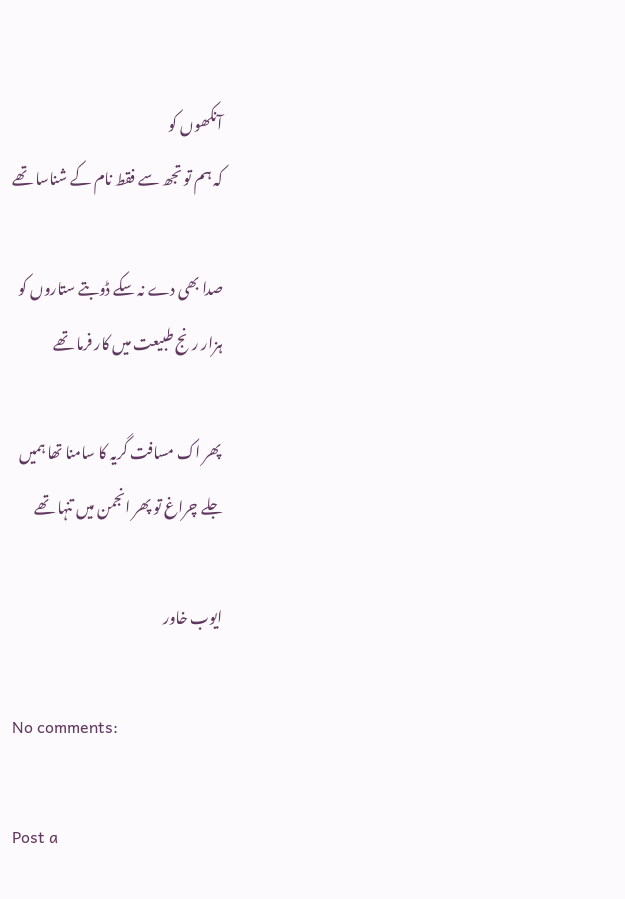آنکھوں کو
کہ ہم تو تجھ سے فقط نام کے شناسا تھے

صدا بھی دے نہ سکے ڈوبتے ستاروں کو
ہزار رنج طبیعت میں کار فرما تھے

پھر اک مسافت گریہ کا سامنا تھا ہمیں
جلے چراغ تو پھر انجمن میں تنہا تھے

ایوب خاور

No comments:

Post a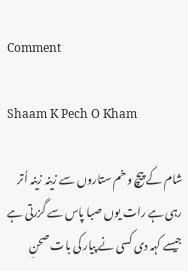Comment

Shaam K Pech O Kham

شام کے پیچ و خم ستاروں سے زینہ زینہ اُتر رہی ہے رات یوں صبا پاس سے گزرتی ہے جیسے کہہ دی کسی نے پیار کی بات صحنِ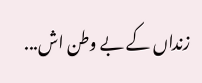زنداں کے بے وطن اش...